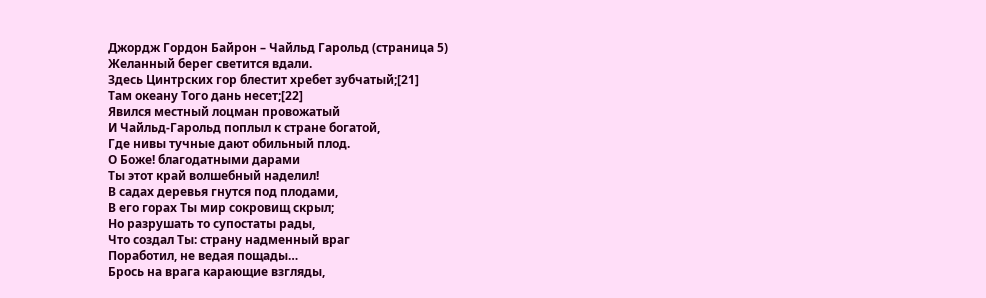Джордж Гордон Байрон – Чайльд Гарольд (страница 5)
Желанный берег светится вдали.
Здесь Цинтрских гор блестит хребет зубчатый;[21]
Там океану Того дань несет;[22]
Явился местный лоцман провожатый
И Чайльд-Гарольд поплыл к стране богатой,
Где нивы тучные дают обильный плод.
О Боже! благодатными дарами
Ты этот край волшебный наделил!
В садах деревья гнутся под плодами,
В его горах Ты мир сокровищ скрыл;
Но разрушать то супостаты рады,
Что создал Ты: страну надменный враг
Поработил, не ведая пощады…
Брось на врага карающие взгляды,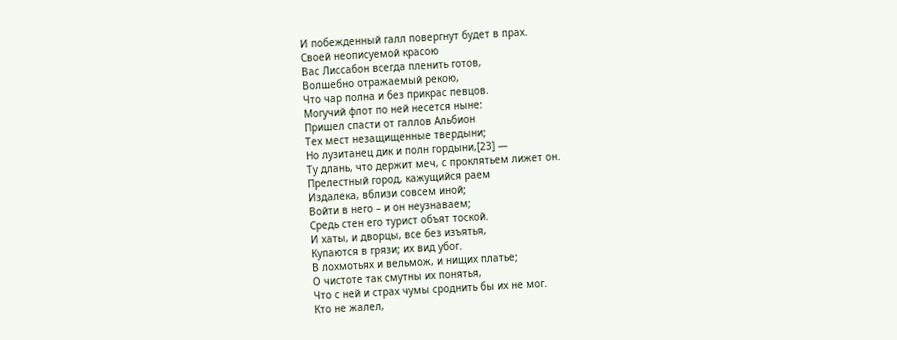И побежденный галл повергнут будет в прах.
Своей неописуемой красою
Вас Лиссабон всегда пленить готов,
Волшебно отражаемый рекою,
Что чар полна и без прикрас певцов.
Могучий флот по ней несется ныне:
Пришел спасти от галлов Альбион
Тех мест незащищенные твердыни;
Но лузитанец дик и полн гордыни,[23] —
Ту длань, что держит меч, с проклятьем лижет он.
Прелестный город, кажущийся раем
Издалека, вблизи совсем иной;
Войти в него – и он неузнаваем;
Средь стен его турист объят тоской.
И хаты, и дворцы, все без изъятья,
Купаются в грязи; их вид убог.
В лохмотьях и вельмож, и нищих платье;
О чистоте так смутны их понятья,
Что с ней и страх чумы сроднить бы их не мог.
Кто не жалел,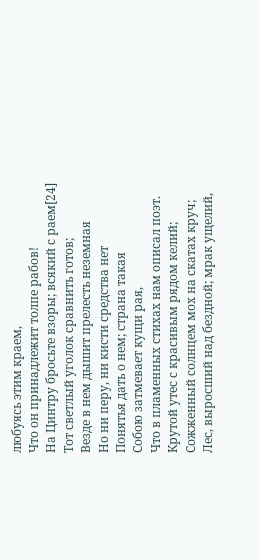любуясь этим краем,
Что он принадлежит толпе рабов!
На Цинтру бросьте взоры; всякий с раем[24]
Тот светлый уголок сравнить готов;
Везде в нем дышит прелесть неземная
Но ни перу, ни кисти средства нет
Понятья дать о нем; страна такая
Собою затмевает кущи рая,
Что в пламенных стихах нам описал поэт.
Крутой утес с красивым рядом келий;
Сожженный солнцем мох на скатах круч;
Лес, выросший над бездной; мрак ущелий,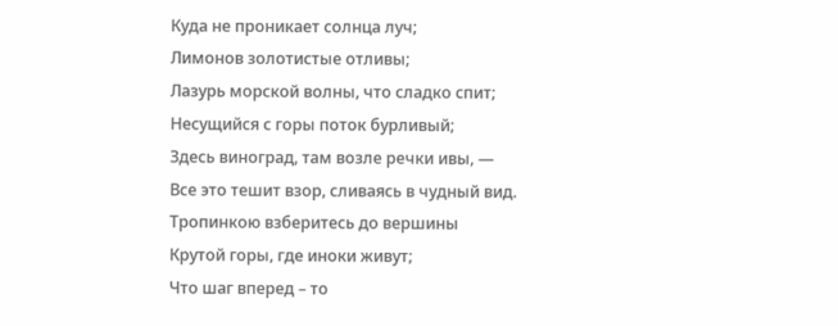Куда не проникает солнца луч;
Лимонов золотистые отливы;
Лазурь морской волны, что сладко спит;
Несущийся с горы поток бурливый;
Здесь виноград, там возле речки ивы, —
Все это тешит взор, сливаясь в чудный вид.
Тропинкою взберитесь до вершины
Крутой горы, где иноки живут;
Что шаг вперед – то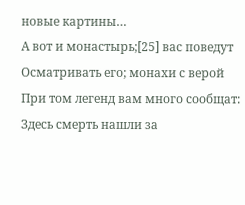новые картины…
А вот и монастырь;[25] вас поведут
Осматривать его; монахи с верой
При том легенд вам много сообщат:
Здесь смерть нашли за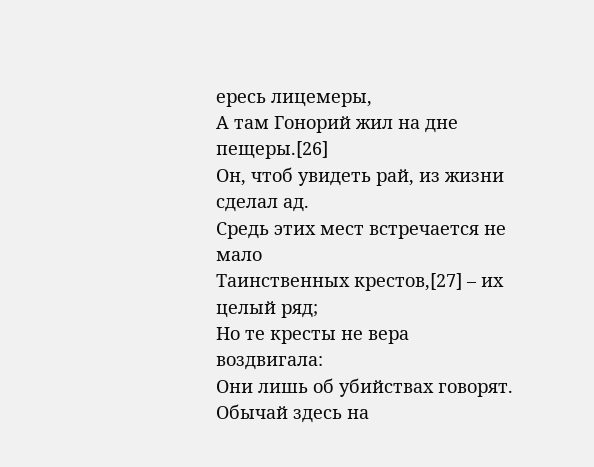ересь лицемеры,
А там Гонорий жил на дне пещеры.[26]
Он, чтоб увидеть рай, из жизни сделал ад.
Средь этих мест встречается не мало
Таинственных крестов,[27] – их целый ряд;
Но те кресты не вера воздвигала:
Они лишь об убийствах говорят.
Обычай здесь на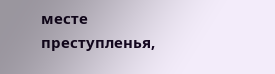месте преступленья,